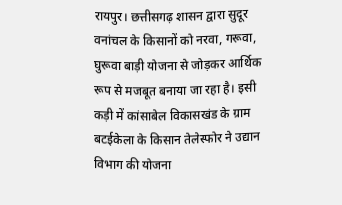रायपुर। छत्तीसगढ़ शासन द्वारा सुदूर वनांचल के किसानों को नरवा, गरूवा, घुरूवा बाड़ी योजना से जोड़कर आर्थिक रूप से मजबूत बनाया जा रहा है। इसी कड़ी में कांसाबेल विकासखंड के ग्राम बटईकेला के किसान तेलेस्फोर ने उद्यान विभाग की योजना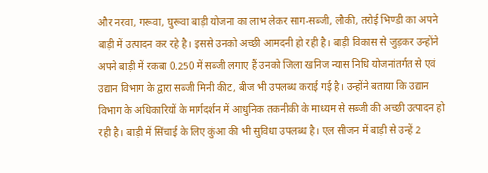और नरवा, गरूवा, घुरूवा बाड़ी योजना का लाभ लेकर साग-सब्जी, लौकी, तरोई भिण्डी का अपने बाड़ी में उत्पादन कर रहे है। इससे उनको अच्छी आमदनी हो रही है। बाड़ी विकास से जुड़कर उन्होंने अपने बाड़ी में रकबा 0.250 में सब्जी लगाए हैं उनको जिला खनिज न्यास निधि योजनांतर्गत से एवं उद्यान विभाग के द्वारा सब्जी मिनी कीट, बीज भी उपलब्ध कराई गई है। उन्होंने बताया कि उद्यान विभाग के अधिकारियों के मार्गदर्शन में आधुनिक तकनीकी के माध्यम से सब्जी की अच्छी उत्पादन हो रही है। बाड़ी में सिंचाई के लिए कुंआ की भी सुविधा उपलब्ध है। एल सीजन में बाड़ी से उन्हें 2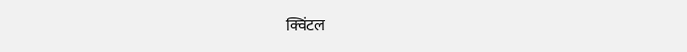क्विंटल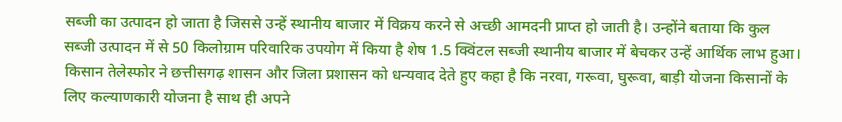सब्जी का उत्पादन हो जाता है जिससे उन्हें स्थानीय बाजार में विक्रय करने से अच्छी आमदनी प्राप्त हो जाती है। उन्होंने बताया कि कुल सब्जी उत्पादन में से 50 किलोग्राम परिवारिक उपयोग में किया है शेष 1.5 क्विंटल सब्जी स्थानीय बाजार में बेचकर उन्हें आर्थिक लाभ हुआ।
किसान तेलेस्फोर ने छत्तीसगढ़ शासन और जिला प्रशासन को धन्यवाद देते हुए कहा है कि नरवा, गरूवा, घुरूवा, बाड़ी योजना किसानों के लिए कल्याणकारी योजना है साथ ही अपने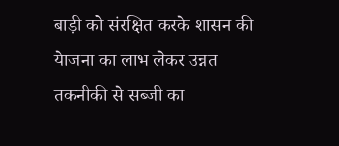बाड़ी को संरक्षित करके शासन की येाजना का लाभ लेकर उन्नत तकनीकी से सब्जी का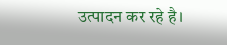उत्पादन कर रहे है।